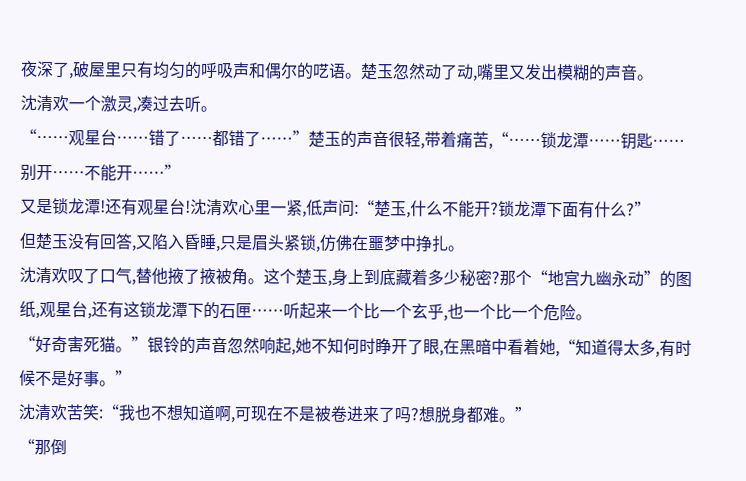夜深了,破屋里只有均匀的呼吸声和偶尔的呓语。楚玉忽然动了动,嘴里又发出模糊的声音。
沈清欢一个激灵,凑过去听。
“……观星台……错了……都错了……”楚玉的声音很轻,带着痛苦,“……锁龙潭……钥匙……别开……不能开……”
又是锁龙潭!还有观星台!沈清欢心里一紧,低声问:“楚玉,什么不能开?锁龙潭下面有什么?”
但楚玉没有回答,又陷入昏睡,只是眉头紧锁,仿佛在噩梦中挣扎。
沈清欢叹了口气,替他掖了掖被角。这个楚玉,身上到底藏着多少秘密?那个“地宫九幽永动”的图纸,观星台,还有这锁龙潭下的石匣……听起来一个比一个玄乎,也一个比一个危险。
“好奇害死猫。”银铃的声音忽然响起,她不知何时睁开了眼,在黑暗中看着她,“知道得太多,有时候不是好事。”
沈清欢苦笑:“我也不想知道啊,可现在不是被卷进来了吗?想脱身都难。”
“那倒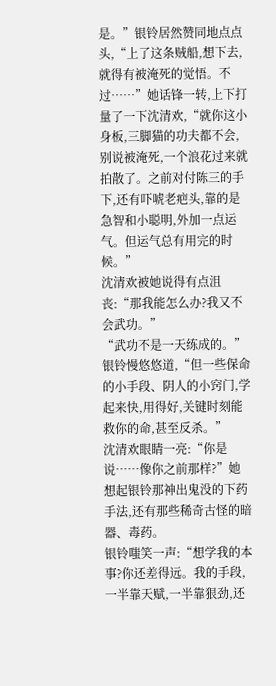是。”银铃居然赞同地点点头,“上了这条贼船,想下去,就得有被淹死的觉悟。不过……”她话锋一转,上下打量了一下沈清欢,“就你这小身板,三脚猫的功夫都不会,别说被淹死,一个浪花过来就拍散了。之前对付陈三的手下,还有吓唬老疤头,靠的是急智和小聪明,外加一点运气。但运气总有用完的时候。”
沈清欢被她说得有点沮丧:“那我能怎么办?我又不会武功。”
“武功不是一天练成的。”银铃慢悠悠道,“但一些保命的小手段、阴人的小窍门,学起来快,用得好,关键时刻能救你的命,甚至反杀。”
沈清欢眼睛一亮:“你是说……像你之前那样?”她想起银铃那神出鬼没的下药手法,还有那些稀奇古怪的暗器、毒药。
银铃嗤笑一声:“想学我的本事?你还差得远。我的手段,一半靠天赋,一半靠狠劲,还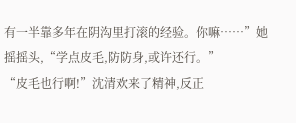有一半靠多年在阴沟里打滚的经验。你嘛……”她摇摇头,“学点皮毛,防防身,或许还行。”
“皮毛也行啊!”沈清欢来了精神,反正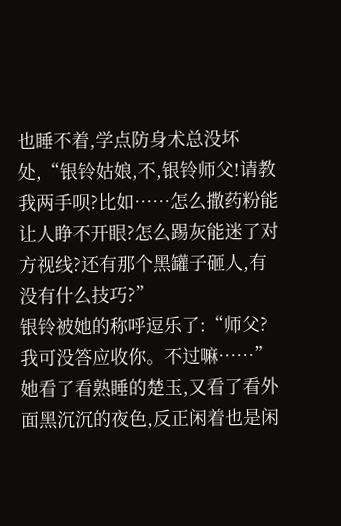也睡不着,学点防身术总没坏处,“银铃姑娘,不,银铃师父!请教我两手呗?比如……怎么撒药粉能让人睁不开眼?怎么踢灰能迷了对方视线?还有那个黑罐子砸人,有没有什么技巧?”
银铃被她的称呼逗乐了:“师父?我可没答应收你。不过嘛……”她看了看熟睡的楚玉,又看了看外面黑沉沉的夜色,反正闲着也是闲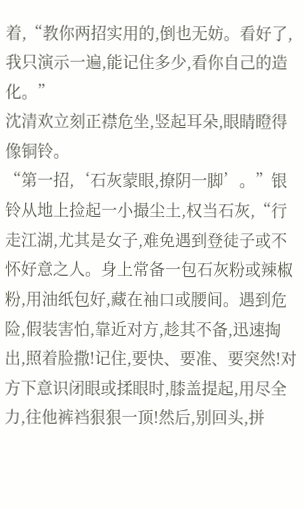着,“教你两招实用的,倒也无妨。看好了,我只演示一遍,能记住多少,看你自己的造化。”
沈清欢立刻正襟危坐,竖起耳朵,眼睛瞪得像铜铃。
“第一招,‘石灰蒙眼,撩阴一脚’。”银铃从地上捡起一小撮尘土,权当石灰,“行走江湖,尤其是女子,难免遇到登徒子或不怀好意之人。身上常备一包石灰粉或辣椒粉,用油纸包好,藏在袖口或腰间。遇到危险,假装害怕,靠近对方,趁其不备,迅速掏出,照着脸撒!记住,要快、要准、要突然!对方下意识闭眼或揉眼时,膝盖提起,用尽全力,往他裤裆狠狠一顶!然后,别回头,拼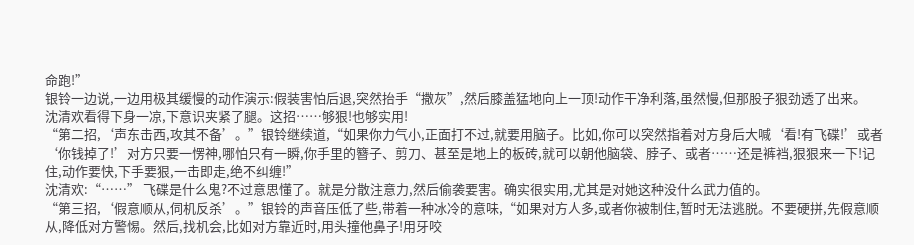命跑!”
银铃一边说,一边用极其缓慢的动作演示:假装害怕后退,突然抬手“撒灰”,然后膝盖猛地向上一顶!动作干净利落,虽然慢,但那股子狠劲透了出来。
沈清欢看得下身一凉,下意识夹紧了腿。这招……够狠!也够实用!
“第二招,‘声东击西,攻其不备’。”银铃继续道,“如果你力气小,正面打不过,就要用脑子。比如,你可以突然指着对方身后大喊‘看!有飞碟!’或者‘你钱掉了!’对方只要一愣神,哪怕只有一瞬,你手里的簪子、剪刀、甚至是地上的板砖,就可以朝他脑袋、脖子、或者……还是裤裆,狠狠来一下!记住,动作要快,下手要狠,一击即走,绝不纠缠!”
沈清欢:“……” 飞碟是什么鬼?不过意思懂了。就是分散注意力,然后偷袭要害。确实很实用,尤其是对她这种没什么武力值的。
“第三招,‘假意顺从,伺机反杀’。”银铃的声音压低了些,带着一种冰冷的意味,“如果对方人多,或者你被制住,暂时无法逃脱。不要硬拼,先假意顺从,降低对方警惕。然后,找机会,比如对方靠近时,用头撞他鼻子!用牙咬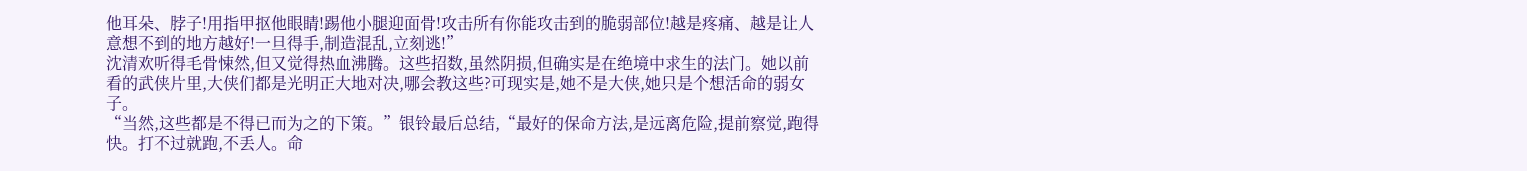他耳朵、脖子!用指甲抠他眼睛!踢他小腿迎面骨!攻击所有你能攻击到的脆弱部位!越是疼痛、越是让人意想不到的地方越好!一旦得手,制造混乱,立刻逃!”
沈清欢听得毛骨悚然,但又觉得热血沸腾。这些招数,虽然阴损,但确实是在绝境中求生的法门。她以前看的武侠片里,大侠们都是光明正大地对决,哪会教这些?可现实是,她不是大侠,她只是个想活命的弱女子。
“当然,这些都是不得已而为之的下策。”银铃最后总结,“最好的保命方法,是远离危险,提前察觉,跑得快。打不过就跑,不丢人。命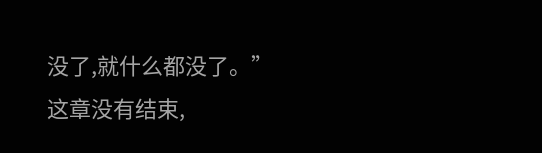没了,就什么都没了。”
这章没有结束,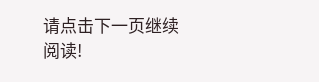请点击下一页继续阅读!